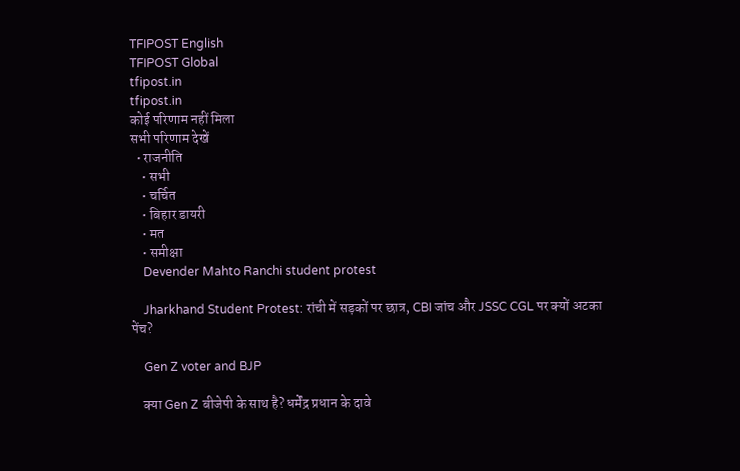TFIPOST English
TFIPOST Global
tfipost.in
tfipost.in
कोई परिणाम नहीं मिला
सभी परिणाम देखें
  • राजनीति
    • सभी
    • चर्चित
    • बिहार डायरी
    • मत
    • समीक्षा
    Devender Mahto Ranchi student protest

    Jharkhand Student Protest: रांची में सड़कों पर छात्र, CBI जांच और JSSC CGL पर क्यों अटका पेंच?

    Gen Z voter and BJP

    क्या Gen Z बीजेपी के साथ है? धर्मेंद्र प्रधान के दावे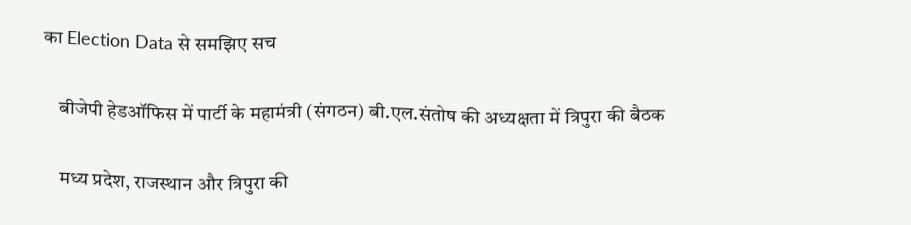का Election Data से समझिए सच

    बीजेपी हेडऑफिस में पार्टी के महामंत्री (संगठन) बी.एल.संतोष की अध्यक्षता में त्रिपुरा की बैठक

    मध्य प्रदेश, राजस्थान और त्रिपुरा की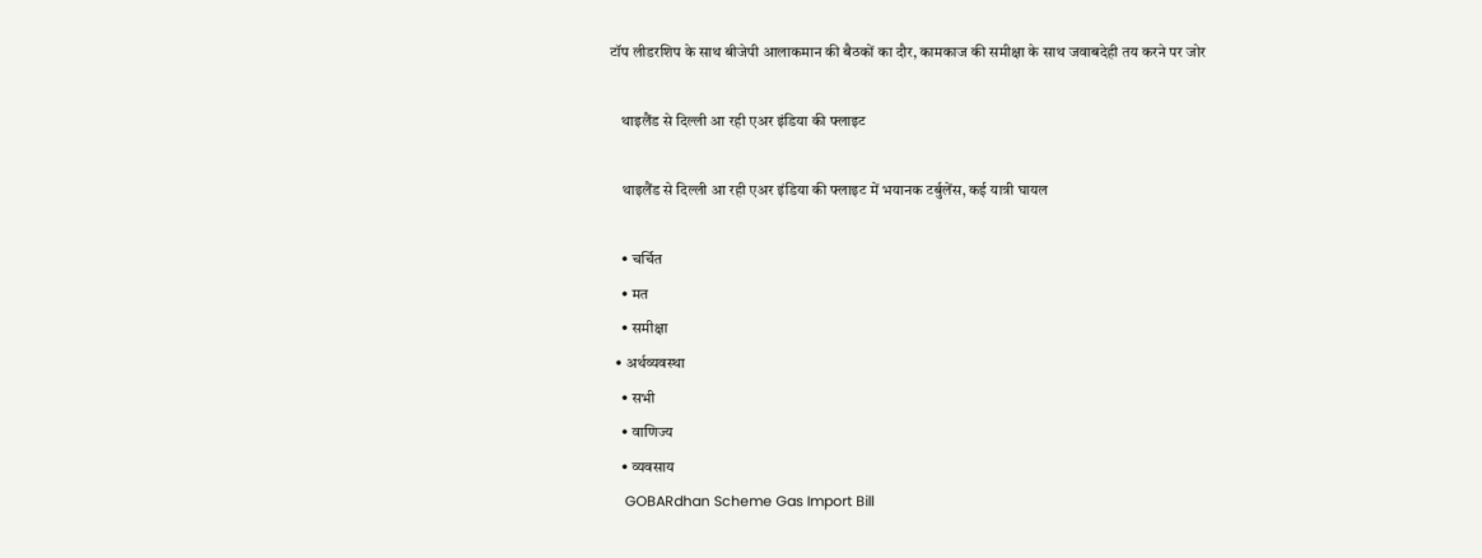टॉप लीडरशिप के साथ बीजेपी आलाकमान की बैठकों का दौर, कामकाज की समीक्षा के साथ जवाबदेही तय करने पर जोर

    थाइलैंड से दिल्ली आ रही एअर इंडिया की फ्लाइट

    थाइलैंड से दिल्ली आ रही एअर इंडिया की फ्लाइट में भयानक टर्बुलेंस, कई यात्री घायल

    • चर्चित
    • मत
    • समीक्षा
  • अर्थव्यवस्था
    • सभी
    • वाणिज्य
    • व्यवसाय
    GOBARdhan Scheme Gas Import Bill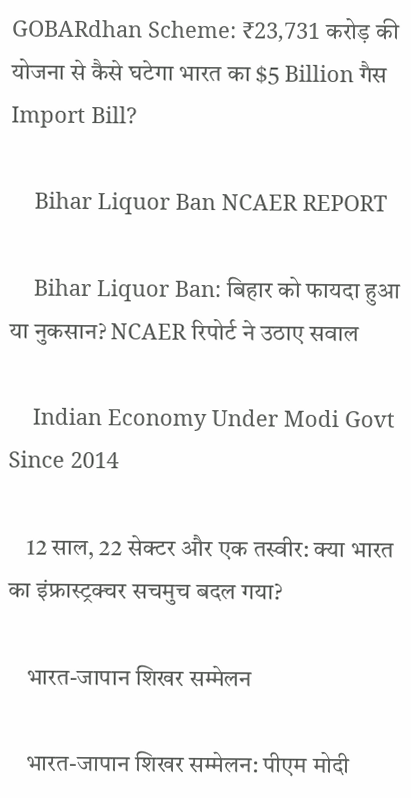GOBARdhan Scheme: ₹23,731 करोड़ की योजना से कैसे घटेगा भारत का $5 Billion गैस Import Bill?

    Bihar Liquor Ban NCAER REPORT

    Bihar Liquor Ban: बिहार को फायदा हुआ या नुकसान? NCAER रिपोर्ट ने उठाए सवाल

    Indian Economy Under Modi Govt Since 2014

    12 साल, 22 सेक्टर और एक तस्वीर: क्या भारत का इंफ्रास्ट्रक्चर सचमुच बदल गया?

    भारत-जापान शिखर सम्मेलन

    भारत-जापान शिखर सम्मेलन: पीएम मोदी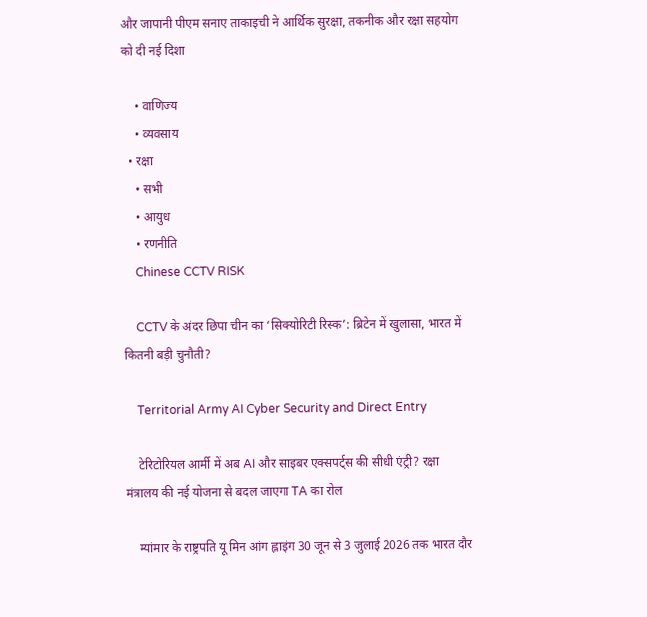और जापानी पीएम सनाए ताकाइची ने आर्थिक सुरक्षा, तकनीक और रक्षा सहयोग को दी नई दिशा

    • वाणिज्य
    • व्यवसाय
  • रक्षा
    • सभी
    • आयुध
    • रणनीति
    Chinese CCTV RISK

    CCTV के अंदर छिपा चीन का ‘सिक्योरिटी रिस्क’: ब्रिटेन में खुलासा, भारत में कितनी बड़ी चुनौती?

    Territorial Army AI Cyber Security and Direct Entry

    टेरिटोरियल आर्मी में अब AI और साइबर एक्सपर्ट्स की सीधी एंट्री? रक्षा मंत्रालय की नई योजना से बदल जाएगा TA का रोल

    म्यांमार के राष्ट्रपति यू मिन आंग ह्लाइंग 30 जून से 3 जुलाई 2026 तक भारत दौर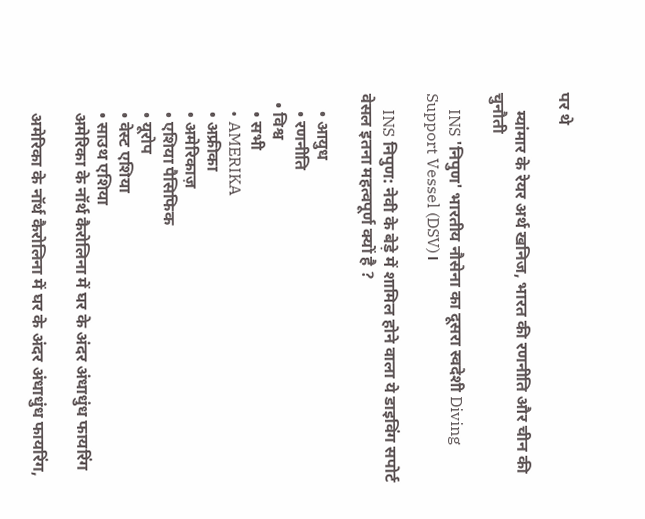पर थे

    म्यांमार के रेयर अर्थ खनिज, भारत की रणनीति और चीन की चुनौती

    INS 'निपुण' भारतीय नौसेना का दूसरा स्वदेशी Diving Support Vessel (DSV)।

    INS निपुण: नेवी के बेड़े में शामिल होने वाला ये डाइविंग सपोर्ट वेसल इतना महत्वपूर्ण क्यों है ?

    • आयुध
    • रणनीति
  • विश्व
    • सभी
    • AMERIKA
    • अफ्रीका
    • अमेरिकाज़
    • एशिया पैसिफिक
    • यूरोप
    • वेस्ट एशिया
    • साउथ एशिया
    अमेरिका के नॉर्थ कैरोलिना में घर के अंदर अंधाधुंध फायरिंग

    अमेरिका के नॉर्थ कैरोलिना में घर के अंदर अंधाधुंध फायरिंग,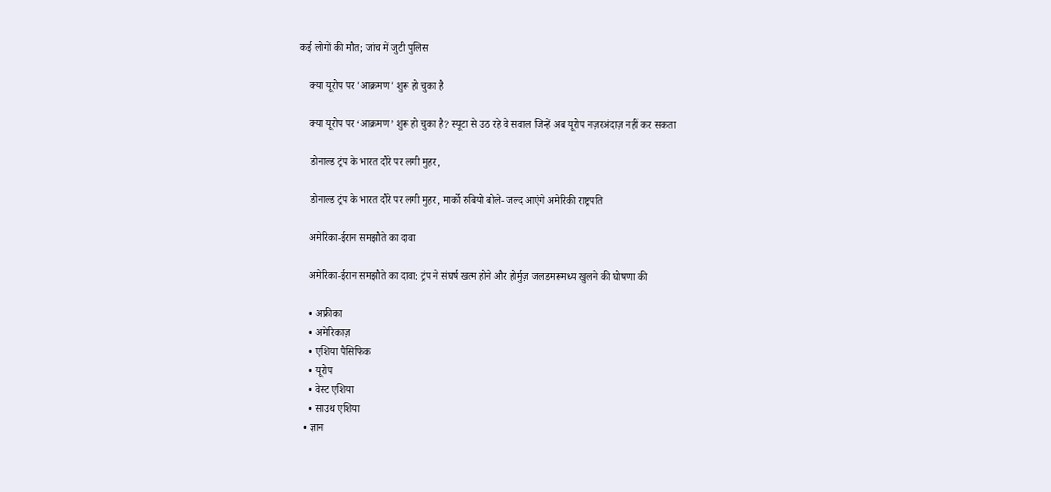कई लोगों की मौत; जांच में जुटी पुलिस

    क्या यूरोप पर 'आक्रमण' शुरू हो चुका है

    क्या यूरोप पर ‘आक्रमण’ शुरू हो चुका है? स्यूटा से उठ रहे वे सवाल जिन्हें अब यूरोप नज़रअंदाज़ नहीं कर सकता

    डोनाल्ड ट्रंप के भारत दौरे पर लगी मुहर,

    डोनाल्ड ट्रंप के भारत दौरे पर लगी मुहर, मार्को रुबियो बोले- जल्द आएंगे अमेरिकी राष्ट्रपति

    अमेरिका-ईरान समझौते का दावा

    अमेरिका-ईरान समझौते का दावा: ट्रंप ने संघर्ष खत्म होने और होर्मुज़ जलडमरूमध्य खुलने की घोषणा की

    • अफ्रीका
    • अमेरिकाज़
    • एशिया पैसिफिक
    • यूरोप
    • वेस्ट एशिया
    • साउथ एशिया
  • ज्ञान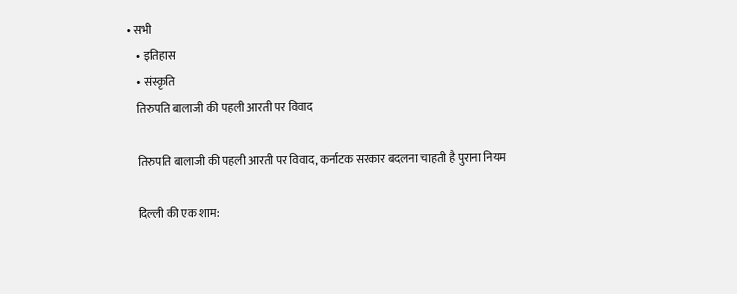• सभी
    • इतिहास
    • संस्कृति
    तिरुपति बालाजी की पहली आरती पर विवाद

    तिरुपति बालाजी की पहली आरती पर विवाद, कर्नाटक सरकार बदलना चाहती है पुराना नियम

    दिल्ली की एक शाम: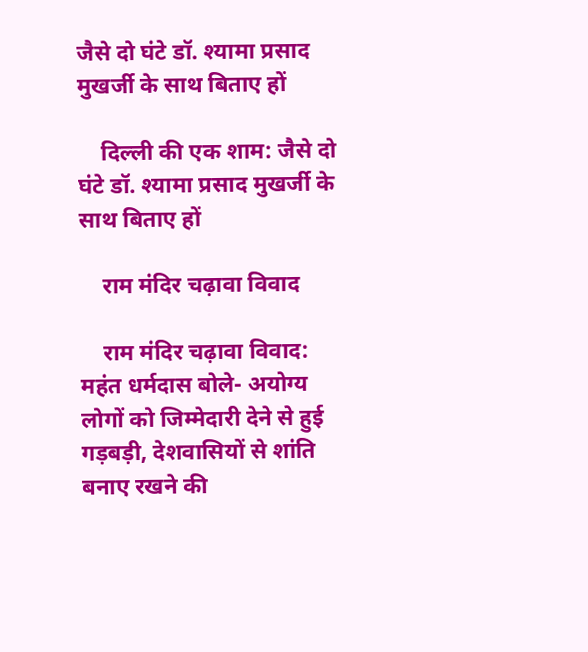जैसे दो घंटे डॉ. श्यामा प्रसाद मुखर्जी के साथ बिताए हों

    दिल्ली की एक शाम: जैसे दो घंटे डॉ. श्यामा प्रसाद मुखर्जी के साथ बिताए हों

    राम मंदिर चढ़ावा विवाद

    राम मंदिर चढ़ावा विवाद: महंत धर्मदास बोले- अयोग्य लोगों को जिम्मेदारी देने से हुई गड़बड़ी, देशवासियों से शांति बनाए रखने की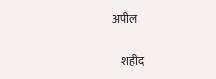अपील

    शहीद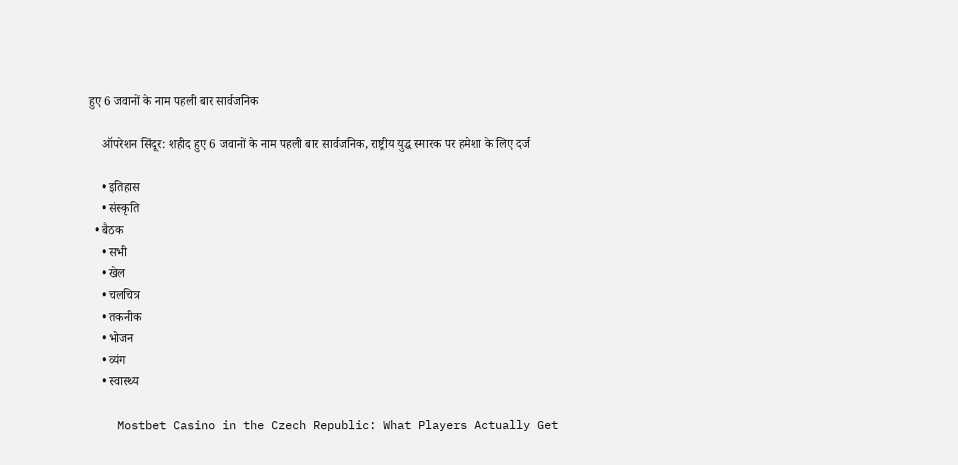हुए 6 जवानों के नाम पहली बार सार्वजनिक

    ऑपरेशन सिंदूर: शहीद हुए 6 जवानों के नाम पहली बार सार्वजनिक, राष्ट्रीय युद्ध स्मारक पर हमेशा के लिए दर्ज

    • इतिहास
    • संस्कृति
  • बैठक
    • सभी
    • खेल
    • चलचित्र
    • तकनीक
    • भोजन
    • व्यंग
    • स्वास्थ्य

    Mostbet Casino in the Czech Republic: What Players Actually Get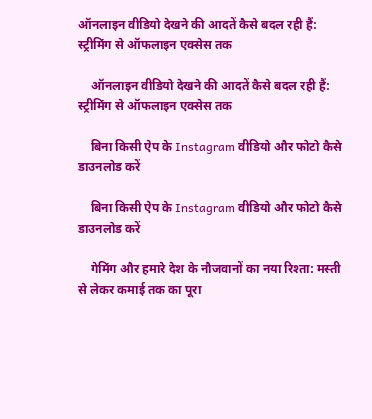ऑनलाइन वीडियो देखने की आदतें कैसे बदल रही हैं: स्ट्रीमिंग से ऑफलाइन एक्सेस तक

    ऑनलाइन वीडियो देखने की आदतें कैसे बदल रही हैं: स्ट्रीमिंग से ऑफलाइन एक्सेस तक

    बिना किसी ऐप के Instagram वीडियो और फोटो कैसे डाउनलोड करें

    बिना किसी ऐप के Instagram वीडियो और फोटो कैसे डाउनलोड करें

    गेमिंग और हमारे देश के नौजवानों का नया रिश्ता: मस्ती से लेकर कमाई तक का पूरा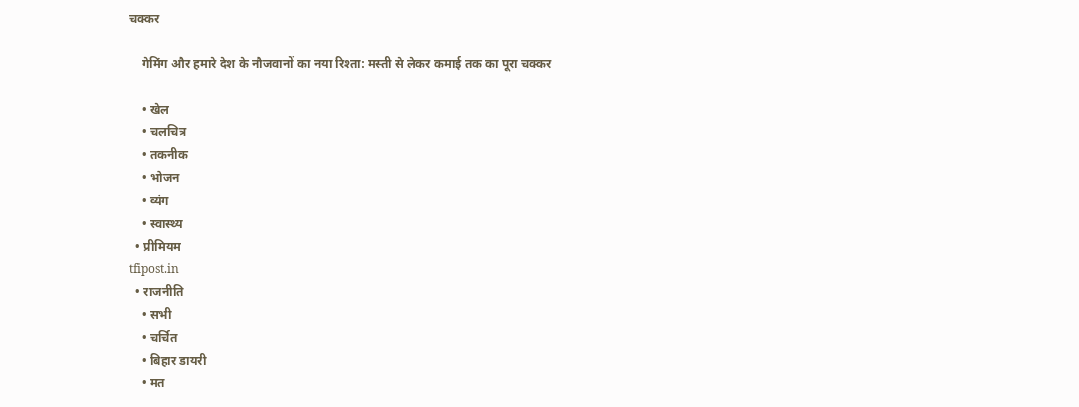चक्कर

    गेमिंग और हमारे देश के नौजवानों का नया रिश्ता: मस्ती से लेकर कमाई तक का पूरा चक्कर

    • खेल
    • चलचित्र
    • तकनीक
    • भोजन
    • व्यंग
    • स्वास्थ्य
  • प्रीमियम
tfipost.in
  • राजनीति
    • सभी
    • चर्चित
    • बिहार डायरी
    • मत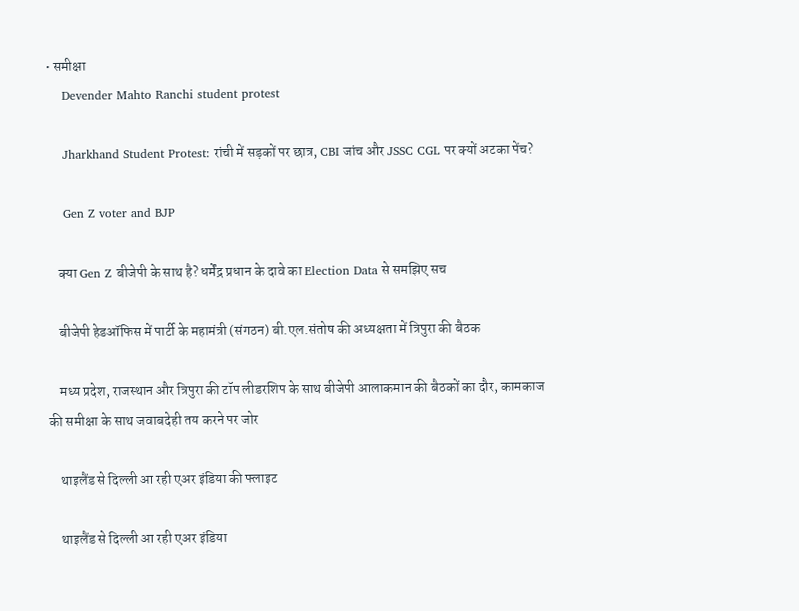• समीक्षा
    Devender Mahto Ranchi student protest

    Jharkhand Student Protest: रांची में सड़कों पर छात्र, CBI जांच और JSSC CGL पर क्यों अटका पेंच?

    Gen Z voter and BJP

    क्या Gen Z बीजेपी के साथ है? धर्मेंद्र प्रधान के दावे का Election Data से समझिए सच

    बीजेपी हेडऑफिस में पार्टी के महामंत्री (संगठन) बी.एल.संतोष की अध्यक्षता में त्रिपुरा की बैठक

    मध्य प्रदेश, राजस्थान और त्रिपुरा की टॉप लीडरशिप के साथ बीजेपी आलाकमान की बैठकों का दौर, कामकाज की समीक्षा के साथ जवाबदेही तय करने पर जोर

    थाइलैंड से दिल्ली आ रही एअर इंडिया की फ्लाइट

    थाइलैंड से दिल्ली आ रही एअर इंडिया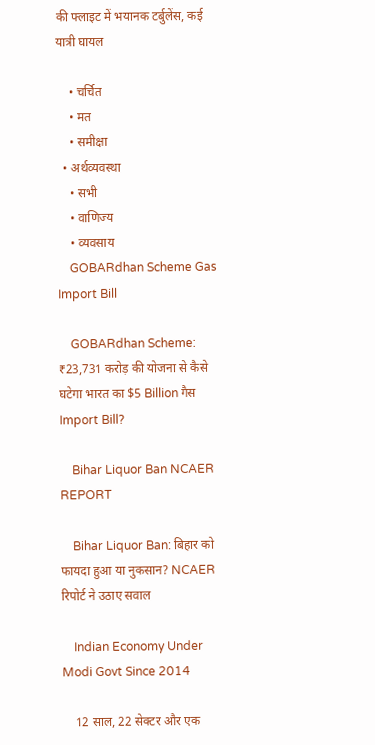की फ्लाइट में भयानक टर्बुलेंस, कई यात्री घायल

    • चर्चित
    • मत
    • समीक्षा
  • अर्थव्यवस्था
    • सभी
    • वाणिज्य
    • व्यवसाय
    GOBARdhan Scheme Gas Import Bill

    GOBARdhan Scheme: ₹23,731 करोड़ की योजना से कैसे घटेगा भारत का $5 Billion गैस Import Bill?

    Bihar Liquor Ban NCAER REPORT

    Bihar Liquor Ban: बिहार को फायदा हुआ या नुकसान? NCAER रिपोर्ट ने उठाए सवाल

    Indian Economy Under Modi Govt Since 2014

    12 साल, 22 सेक्टर और एक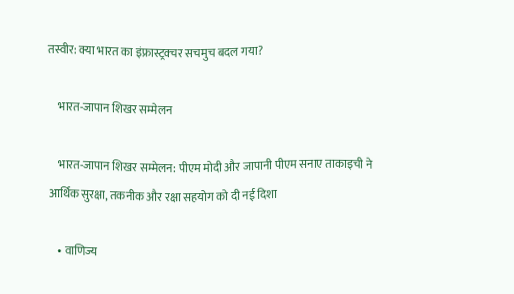तस्वीर: क्या भारत का इंफ्रास्ट्रक्चर सचमुच बदल गया?

    भारत-जापान शिखर सम्मेलन

    भारत-जापान शिखर सम्मेलन: पीएम मोदी और जापानी पीएम सनाए ताकाइची ने आर्थिक सुरक्षा, तकनीक और रक्षा सहयोग को दी नई दिशा

    • वाणिज्य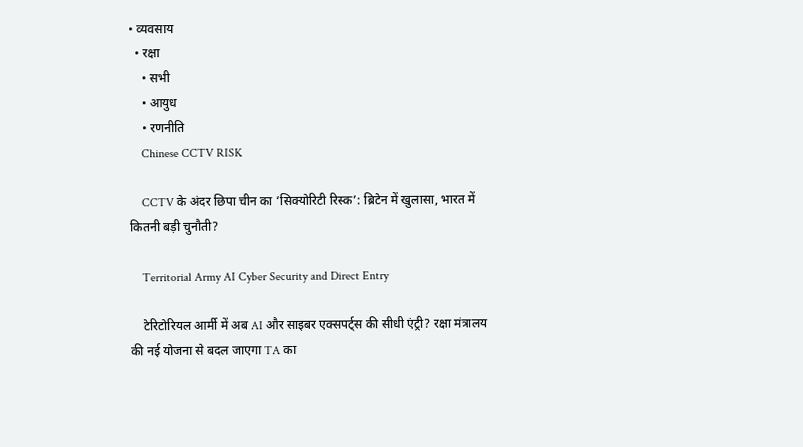• व्यवसाय
  • रक्षा
    • सभी
    • आयुध
    • रणनीति
    Chinese CCTV RISK

    CCTV के अंदर छिपा चीन का ‘सिक्योरिटी रिस्क’: ब्रिटेन में खुलासा, भारत में कितनी बड़ी चुनौती?

    Territorial Army AI Cyber Security and Direct Entry

    टेरिटोरियल आर्मी में अब AI और साइबर एक्सपर्ट्स की सीधी एंट्री? रक्षा मंत्रालय की नई योजना से बदल जाएगा TA का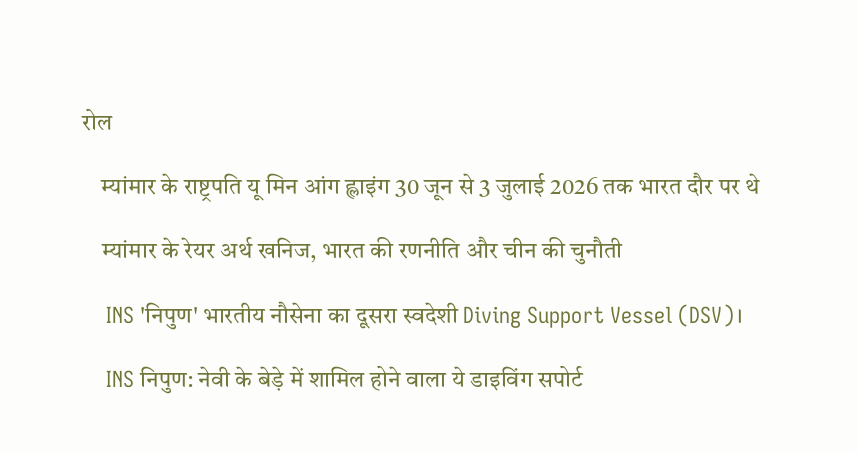रोल

    म्यांमार के राष्ट्रपति यू मिन आंग ह्लाइंग 30 जून से 3 जुलाई 2026 तक भारत दौर पर थे

    म्यांमार के रेयर अर्थ खनिज, भारत की रणनीति और चीन की चुनौती

    INS 'निपुण' भारतीय नौसेना का दूसरा स्वदेशी Diving Support Vessel (DSV)।

    INS निपुण: नेवी के बेड़े में शामिल होने वाला ये डाइविंग सपोर्ट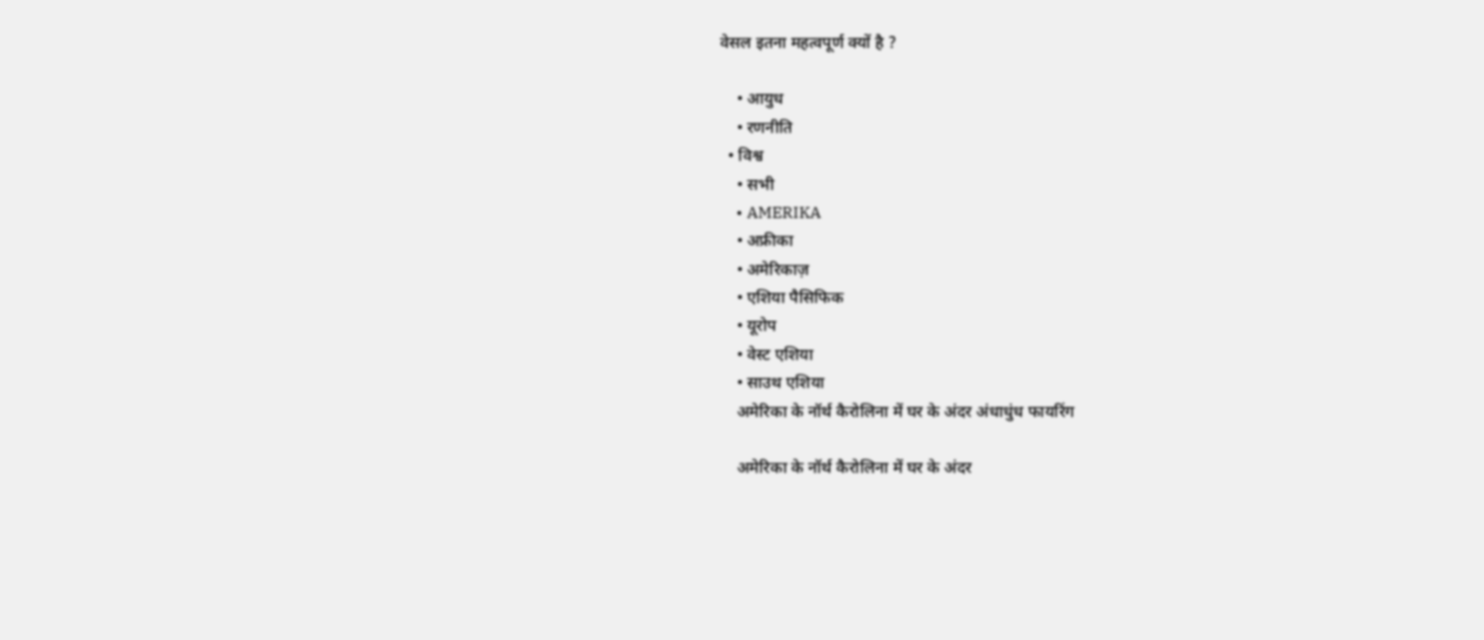वेसल इतना महत्वपूर्ण क्यों है ?

    • आयुध
    • रणनीति
  • विश्व
    • सभी
    • AMERIKA
    • अफ्रीका
    • अमेरिकाज़
    • एशिया पैसिफिक
    • यूरोप
    • वेस्ट एशिया
    • साउथ एशिया
    अमेरिका के नॉर्थ कैरोलिना में घर के अंदर अंधाधुंध फायरिंग

    अमेरिका के नॉर्थ कैरोलिना में घर के अंदर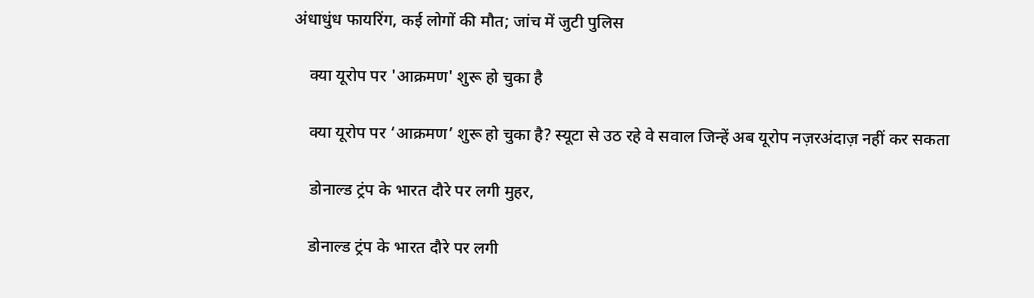अंधाधुंध फायरिंग, कई लोगों की मौत; जांच में जुटी पुलिस

    क्या यूरोप पर 'आक्रमण' शुरू हो चुका है

    क्या यूरोप पर ‘आक्रमण’ शुरू हो चुका है? स्यूटा से उठ रहे वे सवाल जिन्हें अब यूरोप नज़रअंदाज़ नहीं कर सकता

    डोनाल्ड ट्रंप के भारत दौरे पर लगी मुहर,

    डोनाल्ड ट्रंप के भारत दौरे पर लगी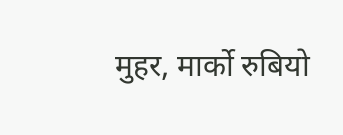मुहर, मार्को रुबियो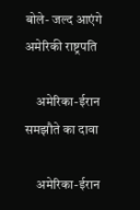बोले- जल्द आएंगे अमेरिकी राष्ट्रपति

    अमेरिका-ईरान समझौते का दावा

    अमेरिका-ईरान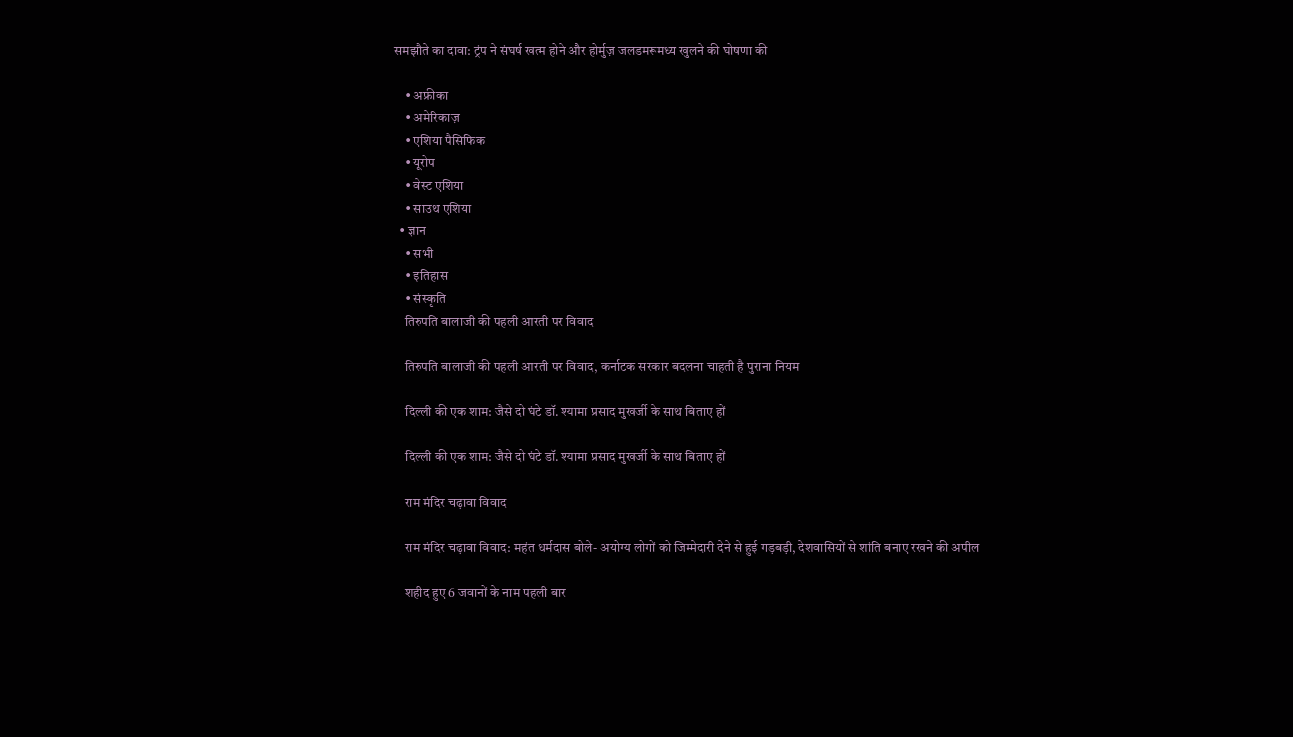समझौते का दावा: ट्रंप ने संघर्ष खत्म होने और होर्मुज़ जलडमरूमध्य खुलने की घोषणा की

    • अफ्रीका
    • अमेरिकाज़
    • एशिया पैसिफिक
    • यूरोप
    • वेस्ट एशिया
    • साउथ एशिया
  • ज्ञान
    • सभी
    • इतिहास
    • संस्कृति
    तिरुपति बालाजी की पहली आरती पर विवाद

    तिरुपति बालाजी की पहली आरती पर विवाद, कर्नाटक सरकार बदलना चाहती है पुराना नियम

    दिल्ली की एक शाम: जैसे दो घंटे डॉ. श्यामा प्रसाद मुखर्जी के साथ बिताए हों

    दिल्ली की एक शाम: जैसे दो घंटे डॉ. श्यामा प्रसाद मुखर्जी के साथ बिताए हों

    राम मंदिर चढ़ावा विवाद

    राम मंदिर चढ़ावा विवाद: महंत धर्मदास बोले- अयोग्य लोगों को जिम्मेदारी देने से हुई गड़बड़ी, देशवासियों से शांति बनाए रखने की अपील

    शहीद हुए 6 जवानों के नाम पहली बार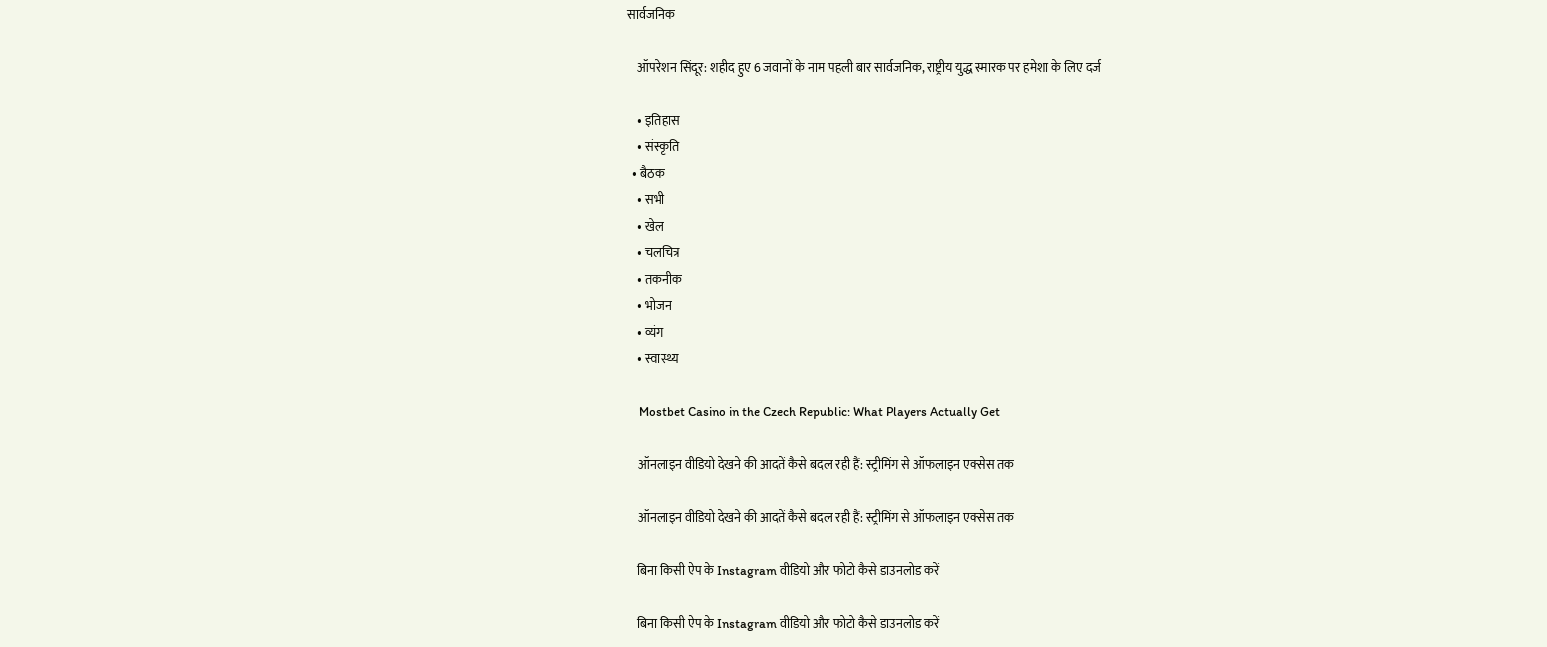सार्वजनिक

    ऑपरेशन सिंदूर: शहीद हुए 6 जवानों के नाम पहली बार सार्वजनिक, राष्ट्रीय युद्ध स्मारक पर हमेशा के लिए दर्ज

    • इतिहास
    • संस्कृति
  • बैठक
    • सभी
    • खेल
    • चलचित्र
    • तकनीक
    • भोजन
    • व्यंग
    • स्वास्थ्य

    Mostbet Casino in the Czech Republic: What Players Actually Get

    ऑनलाइन वीडियो देखने की आदतें कैसे बदल रही हैं: स्ट्रीमिंग से ऑफलाइन एक्सेस तक

    ऑनलाइन वीडियो देखने की आदतें कैसे बदल रही हैं: स्ट्रीमिंग से ऑफलाइन एक्सेस तक

    बिना किसी ऐप के Instagram वीडियो और फोटो कैसे डाउनलोड करें

    बिना किसी ऐप के Instagram वीडियो और फोटो कैसे डाउनलोड करें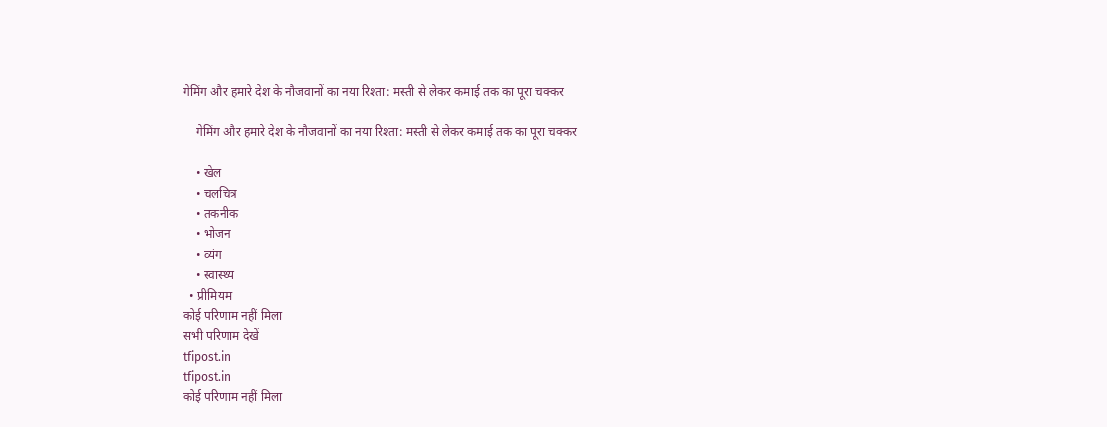गेमिंग और हमारे देश के नौजवानों का नया रिश्ता: मस्ती से लेकर कमाई तक का पूरा चक्कर

    गेमिंग और हमारे देश के नौजवानों का नया रिश्ता: मस्ती से लेकर कमाई तक का पूरा चक्कर

    • खेल
    • चलचित्र
    • तकनीक
    • भोजन
    • व्यंग
    • स्वास्थ्य
  • प्रीमियम
कोई परिणाम नहीं मिला
सभी परिणाम देखें
tfipost.in
tfipost.in
कोई परिणाम नहीं मिला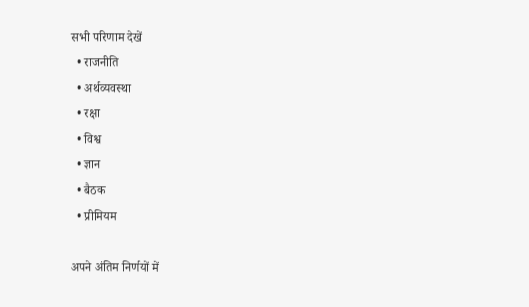सभी परिणाम देखें
  • राजनीति
  • अर्थव्यवस्था
  • रक्षा
  • विश्व
  • ज्ञान
  • बैठक
  • प्रीमियम

अपने अंतिम निर्णयों में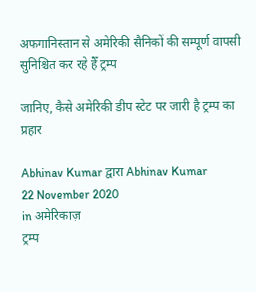अफगानिस्तान से अमेरिकी सैनिकों की सम्पूर्ण वापसी सुनिश्चित कर रहे हैँ ट्रम्प

जानिए, कैसे अमेरिकी डीप स्टेट पर जारी है ट्रम्प का प्रहार

Abhinav Kumar द्वारा Abhinav Kumar
22 November 2020
in अमेरिकाज़
ट्रम्प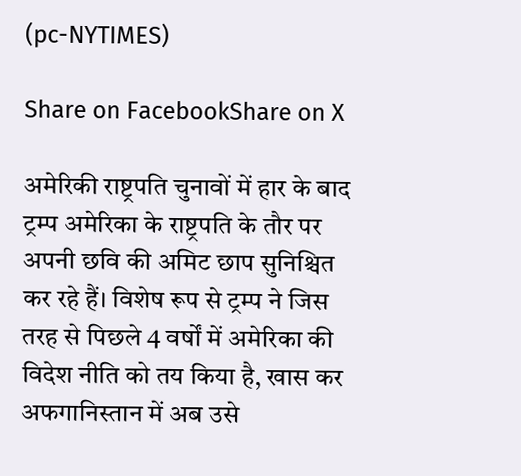(pc-NYTIMES)

Share on FacebookShare on X

अमेरिकी राष्ट्रपति चुनावों में हार के बाद ट्रम्प अमेरिका के राष्ट्रपति के तौर पर अपनी छवि की अमिट छाप सुनिश्चित कर रहे हैं। विशेष रूप से ट्रम्प ने जिस तरह से पिछले 4 वर्षों में अमेरिका की विदेश नीति को तय किया है, खास कर अफगानिस्तान में अब उसे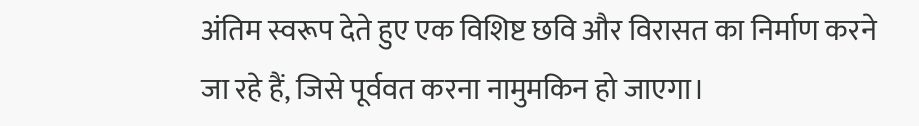अंतिम स्वरूप देते हुए एक विशिष्ट छवि और विरासत का निर्माण करने जा रहे हैं, जिसे पूर्ववत करना नामुमकिन हो जाएगा।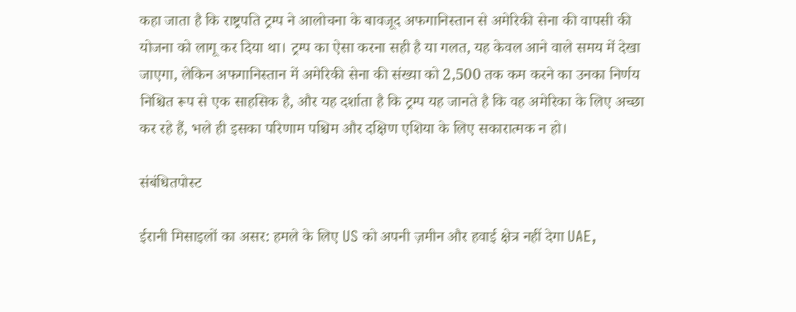कहा जाता है कि राष्ट्रपति ट्रम्प ने आलोचना के बावजूद अफगानिस्तान से अमेरिकी सेना की वापसी की योजना को लागू कर दिया था। ट्रम्प का ऐसा करना सही है या गलत, यह केवल आने वाले समय में देखा जाएगा, लेकिन अफगानिस्तान में अमेरिकी सेना की संख्या को 2,500 तक कम करने का उनका निर्णय निश्चित रूप से एक साहसिक है, और यह दर्शाता है कि ट्रम्प यह जानते है कि वह अमेरिका के लिए अच्छा कर रहे हैं, भले ही इसका परिणाम पश्चिम और दक्षिण एशिया के लिए सकारात्मक न हो।

संबंधितपोस्ट

ईरानी मिसाइलों का असर: हमले के लिए US को अपनी ज़मीन और हवाई क्षेत्र नहीं देगा UAE,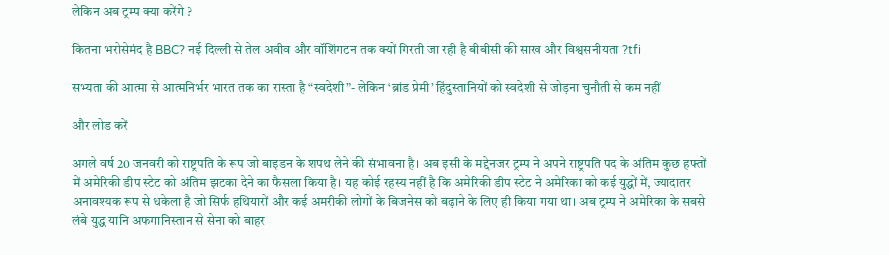लेकिन अब ट्रम्प क्या करेंगे ?

कितना भरोसेमंद है BBC? नई दिल्ली से तेल अवीव और वॉशिंगटन तक क्यों गिरती जा रही है बीबीसी की साख और विश्वसनीयता ?tfi

सभ्यता की आत्मा से आत्मनिर्भर भारत तक का रास्ता है “स्वदेशी”- लेकिन ‘ब्रांड प्रेमी’ हिंदुस्तानियों को स्वदेशी से जोड़ना चुनौती से कम नहीं

और लोड करें

अगले वर्ष 20 जनवरी को राष्ट्रपति के रूप जो बाइडन के शपथ लेने की संभावना है। अब इसी के मद्देनजर ट्रम्प ने अपने राष्ट्रपति पद के अंतिम कुछ हफ्तों में अमेरिकी डीप स्टेट को अंतिम झटका देने का फैसला किया है। यह कोई रहस्य नहीं है कि अमेरिकी डीप स्टेट ने अमेरिका को कई युद्धों में, ज्यादातर अनावश्यक रूप से धकेला है जो सिर्फ हथियारों और कई अमरीकी लोगों के बिजनेस को बढ़ाने के लिए ही किया गया था। अब ट्रम्प ने अमेरिका के सबसे लंबे युद्ध यानि अफगानिस्तान से सेना को बाहर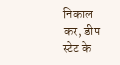निकाल कर, डीप स्टेट के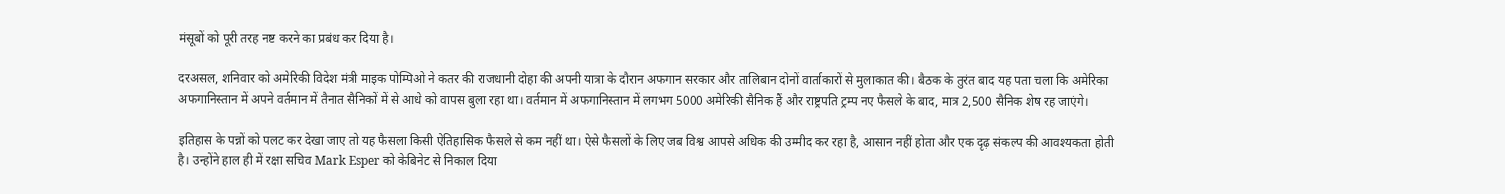मंसूबों को पूरी तरह नष्ट करने का प्रबंध कर दिया है।

दरअसल, शनिवार को अमेरिकी विदेश मंत्री माइक पोम्पिओ ने कतर की राजधानी दोहा की अपनी यात्रा के दौरान अफगान सरकार और तालिबान दोनों वार्ताकारों से मुलाकात की। बैठक के तुरंत बाद यह पता चला कि अमेरिका अफगानिस्तान में अपने वर्तमान में तैनात सैनिकों में से आधे को वापस बुला रहा था। वर्तमान में अफगानिस्तान में लगभग 5000 अमेरिकी सैनिक हैं और राष्ट्रपति ट्रम्प नए फैसले के बाद, मात्र 2,500 सैनिक शेष रह जाएंगे।

इतिहास के पन्नों को पलट कर देखा जाए तो यह फैसला किसी ऐतिहासिक फैसले से कम नहीं था। ऐसे फैसलों के लिए जब विश्व आपसे अधिक की उम्मीद कर रहा है, आसान नहीं होता और एक दृढ़ संकल्प की आवश्यकता होती है। उन्होंने हाल ही में रक्षा सचिव Mark Esper को केबिनेट से निकाल दिया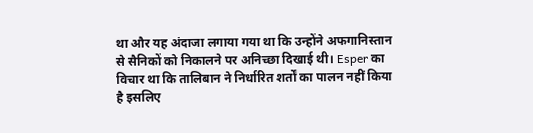था और यह अंदाजा लगाया गया था कि उन्होंने अफगानिस्तान से सैनिकों को निकालने पर अनिच्छा दिखाई थी। Esper का विचार था कि तालिबान ने निर्धारित शर्तों का पालन नहीं किया है इसलिए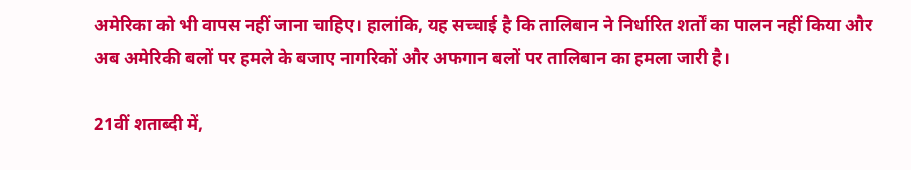अमेरिका को भी वापस नहीं जाना चाहिए। हालांकि, यह सच्चाई है कि तालिबान ने निर्धारित शर्तों का पालन नहीं किया और अब अमेरिकी बलों पर हमले के बजाए नागरिकों और अफगान बलों पर तालिबान का हमला जारी है।

21वीं शताब्दी में,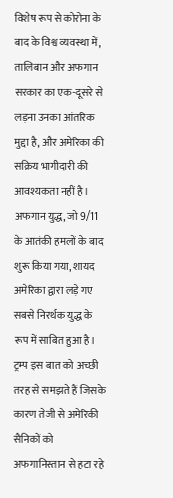विशेष रूप से कोरोना के बाद के विश्व व्यवस्था में, तालिबान और अफगान सरकार का एक-दूसरे से लड़ना उनका आंतरिक मुद्दा है, और अमेरिका की सक्रिय भागीदारी की आवश्यकता नहीं है। अफगान युद्ध, जो 9/11 के आतंकी हमलों के बाद शुरू किया गया, शायद अमेरिका द्वारा लड़े गए सबसे निरर्थक युद्ध के रूप में साबित हुआ है। ट्रम्प इस बात को अच्छी तरह से समझते हैं जिसके कारण तेजी से अमेरिकी सैनिकों को अफगानिस्तान से हटा रहे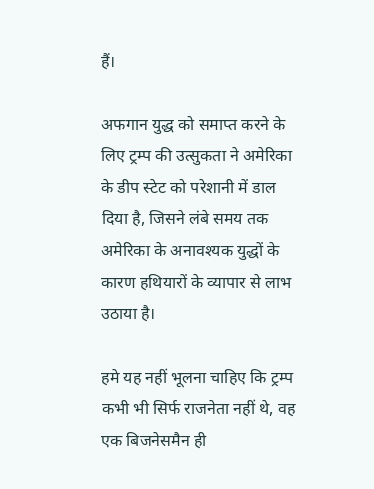हैं।

अफगान युद्ध को समाप्त करने के लिए ट्रम्प की उत्सुकता ने अमेरिका के डीप स्टेट को परेशानी में डाल दिया है, जिसने लंबे समय तक अमेरिका के अनावश्यक युद्धों के कारण हथियारों के व्यापार से लाभ उठाया है।

हमे यह नहीं भूलना चाहिए कि ट्रम्प कभी भी सिर्फ राजनेता नहीं थे, वह एक बिजनेसमैन ही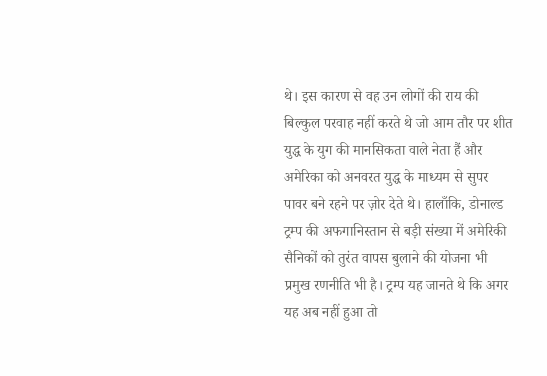थे। इस कारण से वह उन लोगों की राय की बिल्कुल परवाह नहीं करते थे जो आम तौर पर शीत युद्ध के युग की मानसिकता वाले नेता हैं और अमेरिका को अनवरत युद्ध के माध्यम से सुपर पावर बने रहने पर ज़ोर देते थे। हालाँकि, डोनाल्ड ट्रम्प की अफगानिस्तान से बड़ी संख्या में अमेरिकी सैनिकों को तुरंत वापस बुलाने की योजना भी प्रमुख रणनीति भी है। ट्रम्प यह जानते थे कि अगर यह अब नहीं हुआ तो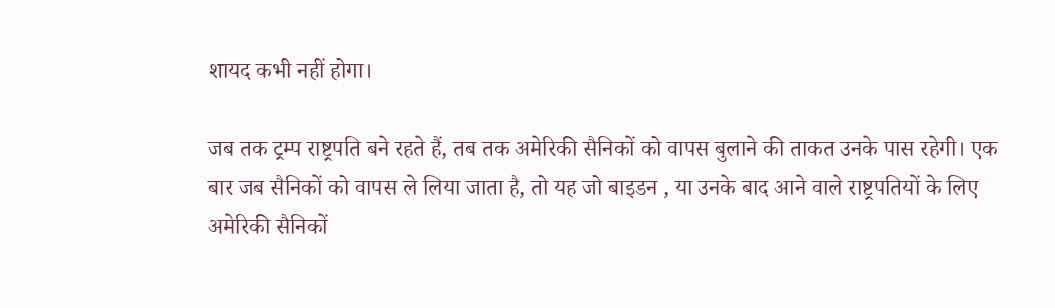शायद कभी नहीं होगा।

जब तक ट्रम्प राष्ट्रपति बने रहते हैं, तब तक अमेरिकी सैनिकों को वापस बुलाने की ताकत उनके पास रहेगी। एक बार जब सैनिकों को वापस ले लिया जाता है, तो यह जो बाइडन , या उनके बाद आने वाले राष्ट्रपतियों के लिए अमेरिकी सैनिकों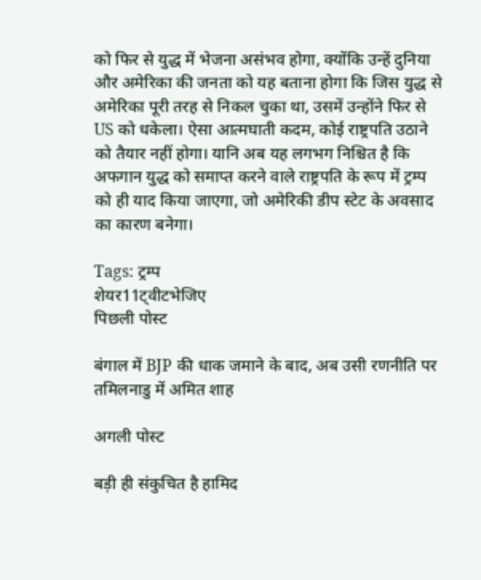को फिर से युद्ध में भेजना असंभव होगा, क्योंकि उन्हें दुनिया और अमेरिका की जनता को यह बताना होगा कि जिस युद्ध से अमेरिका पूरी तरह से निकल चुका था, उसमें उन्होंने फिर से US को धकेला। ऐसा आत्मघाती कदम, कोई राष्ट्रपति उठाने को तैयार नहीं होगा। यानि अब यह लगभग निश्चित है कि अफगान युद्ध को समाप्त करने वाले राष्ट्रपति के रूप में ट्रम्प को ही याद किया जाएगा, जो अमेरिकी डीप स्टेट के अवसाद का कारण बनेगा।

Tags: ट्रम्प
शेयर11ट्वीटभेजिए
पिछली पोस्ट

बंगाल में BJP की धाक जमाने के बाद, अब उसी रणनीति पर तमिलनाडु में अमित शाह

अगली पोस्ट

बड़ी ही संकुचित है हामिद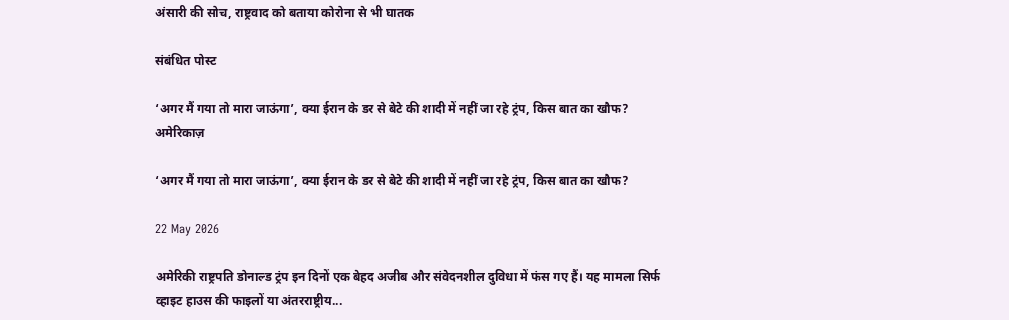अंसारी की सोच, राष्ट्रवाद को बताया कोरोना से भी घातक

संबंधित पोस्ट

‘अगर मैं गया तो मारा जाऊंगा’, क्या ईरान के डर से बेटे की शादी में नहीं जा रहे ट्रंप, किस बात का खौफ?
अमेरिकाज़

‘अगर मैं गया तो मारा जाऊंगा’, क्या ईरान के डर से बेटे की शादी में नहीं जा रहे ट्रंप, किस बात का खौफ?

22 May 2026

अमेरिकी राष्ट्रपति डोनाल्ड ट्रंप इन दिनों एक बेहद अजीब और संवेदनशील दुविधा में फंस गए हैं। यह मामला सिर्फ व्हाइट हाउस की फाइलों या अंतरराष्ट्रीय...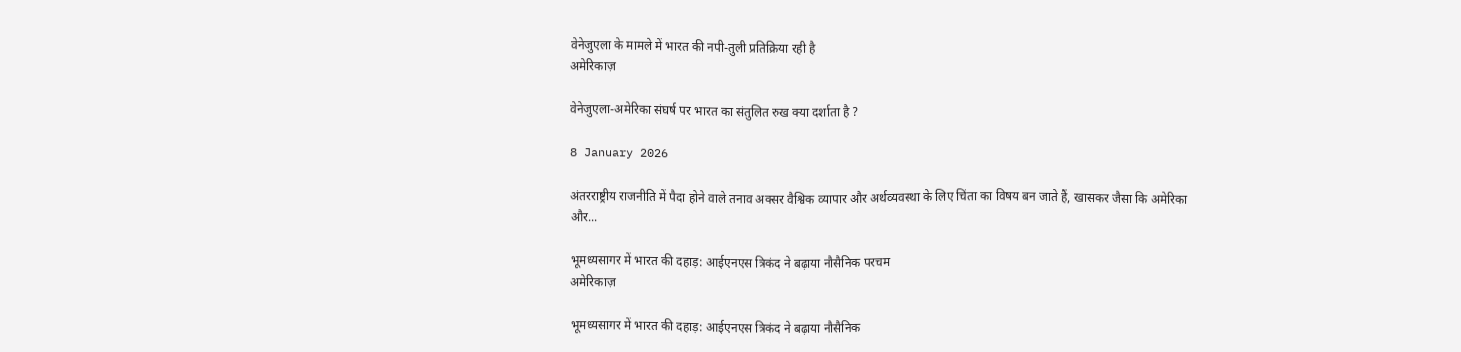वेनेजुएला के मामले में भारत की नपी-तुली प्रतिक्रिया रही है
अमेरिकाज़

वेनेजुएला-अमेरिका संघर्ष पर भारत का संतुलित रुख क्या दर्शाता है ?

8 January 2026

अंतरराष्ट्रीय राजनीति में पैदा होने वाले तनाव अक्सर वैश्विक व्यापार और अर्थव्यवस्था के लिए चिंता का विषय बन जाते हैं, खासकर जैसा कि अमेरिका और...

भूमध्यसागर में भारत की दहाड़: आईएनएस त्रिकंद ने बढ़ाया नौसैनिक परचम
अमेरिकाज़

भूमध्यसागर में भारत की दहाड़: आईएनएस त्रिकंद ने बढ़ाया नौसैनिक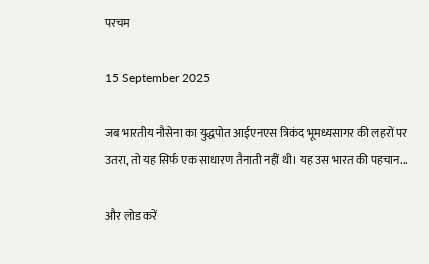परचम

15 September 2025

जब भारतीय नौसेना का युद्धपोत आईएनएस त्रिकंद भूमध्यसागर की लहरों पर उतरा, तो यह सिर्फ एक साधारण तैनाती नहीं थी। यह उस भारत की पहचान...

और लोड करें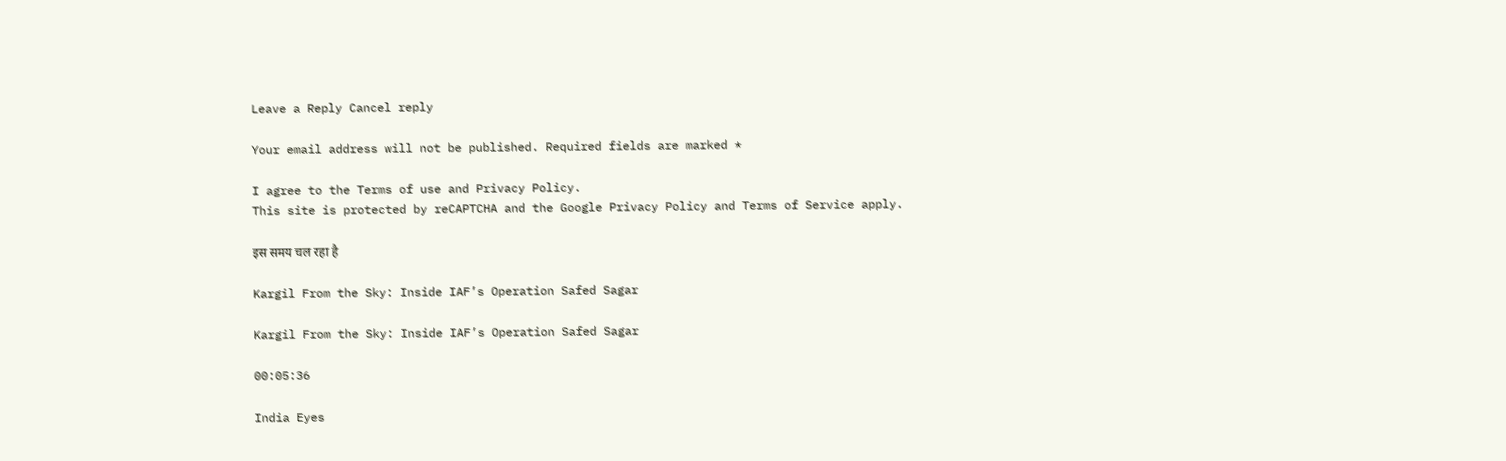Leave a Reply Cancel reply

Your email address will not be published. Required fields are marked *

I agree to the Terms of use and Privacy Policy.
This site is protected by reCAPTCHA and the Google Privacy Policy and Terms of Service apply.

इस समय चल रहा है

Kargil From the Sky: Inside IAF’s Operation Safed Sagar

Kargil From the Sky: Inside IAF’s Operation Safed Sagar

00:05:36

India Eyes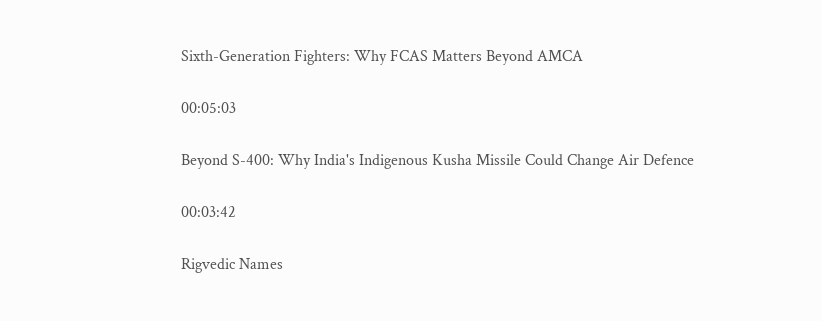Sixth-Generation Fighters: Why FCAS Matters Beyond AMCA

00:05:03

Beyond S-400: Why India's Indigenous Kusha Missile Could Change Air Defence

00:03:42

Rigvedic Names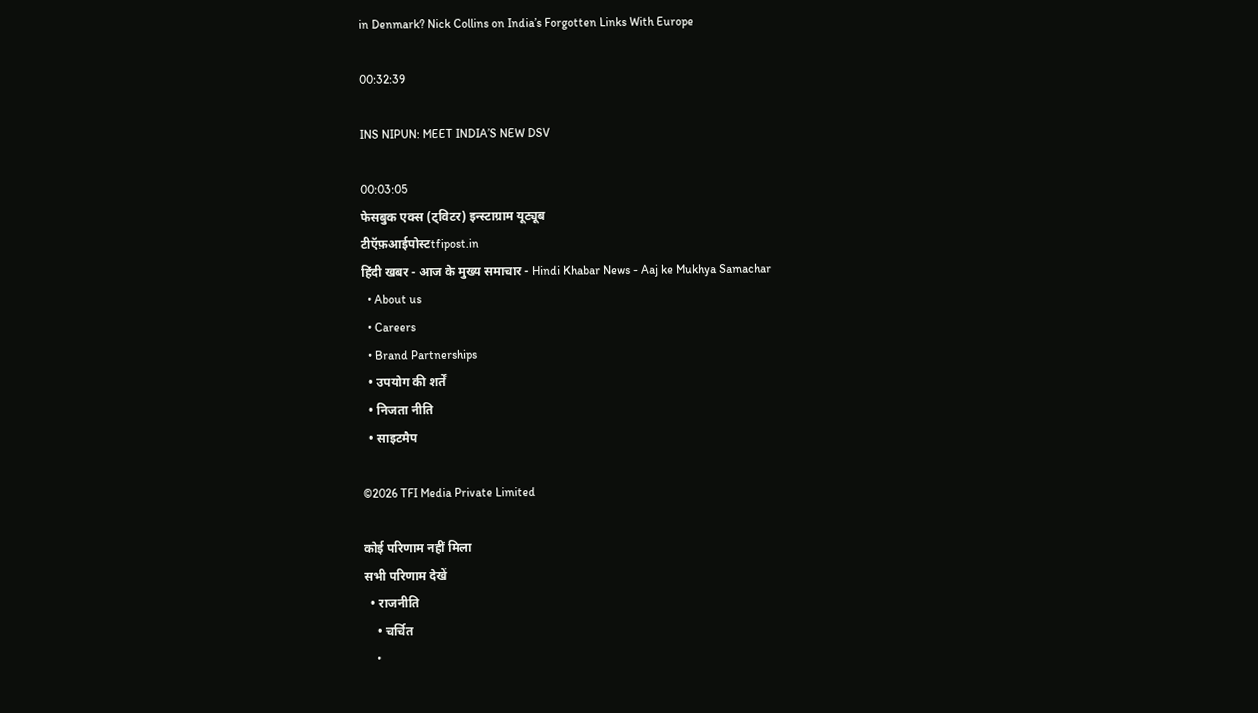in Denmark? Nick Collins on India’s Forgotten Links With Europe

00:32:39

INS NIPUN: MEET INDIA’S NEW DSV

00:03:05
फेसबुक एक्स (ट्विटर) इन्स्टाग्राम यूट्यूब
टीऍफ़आईपोस्टtfipost.in
हिंदी खबर - आज के मुख्य समाचार - Hindi Khabar News - Aaj ke Mukhya Samachar
  • About us
  • Careers
  • Brand Partnerships
  • उपयोग की शर्तें
  • निजता नीति
  • साइटमैप

©2026 TFI Media Private Limited

कोई परिणाम नहीं मिला
सभी परिणाम देखें
  • राजनीति
    • चर्चित
    •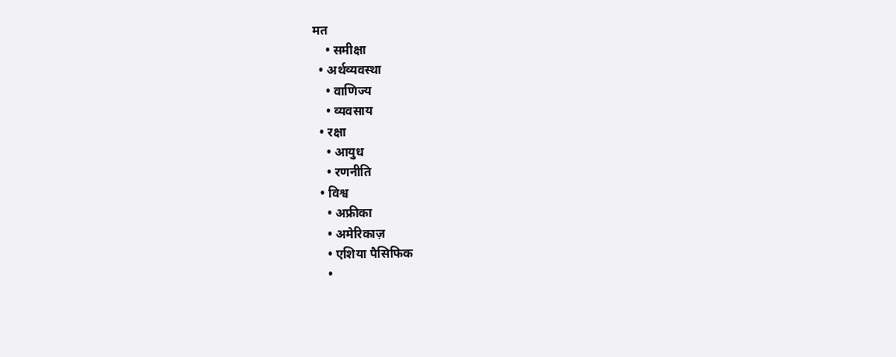मत
    • समीक्षा
  • अर्थव्यवस्था
    • वाणिज्य
    • व्यवसाय
  • रक्षा
    • आयुध
    • रणनीति
  • विश्व
    • अफ्रीका
    • अमेरिकाज़
    • एशिया पैसिफिक
    •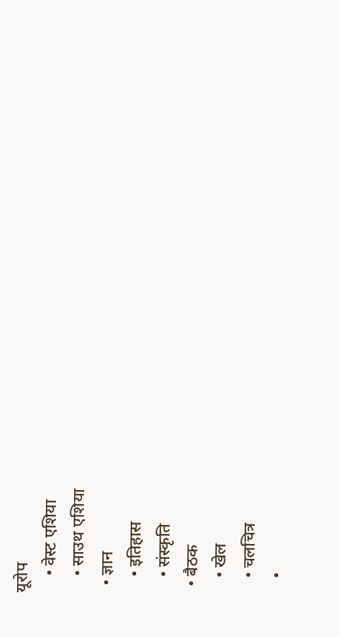यूरोप
    • वेस्ट एशिया
    • साउथ एशिया
  • ज्ञान
    • इतिहास
    • संस्कृति
  • बैठक
    • खेल
    • चलचित्र
    •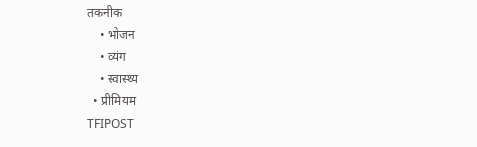तकनीक
    • भोजन
    • व्यंग
    • स्वास्थ्य
  • प्रीमियम
TFIPOST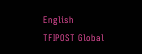English
TFIPOST Global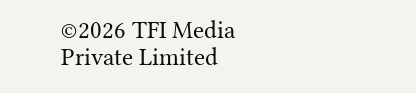©2026 TFI Media Private Limited